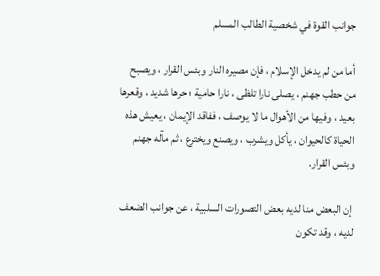جوانب القوة في شخصية الطالب المسلم

أما من لم يدخل الإسلام ، فإن مصيره النار وبئس القرار ، ويصبح من حطب جهنم ، يصلى نارا تلظى ، نارا حامية ؛ حرها شديد ، وقعرها بعيد ، وفيها من الأهوال ما لا يوصف ، ففاقد الإيمان ، يعيش هذه الحياة كالحيوان ، يأكل ويشرب ، ويصنع ويخترع ، ثم مآله جهنم وبئس القرار.

 إن البعض منا لديه بعض التصورات السلبية ، عن جوانب الضعف لديه ، وقد تكون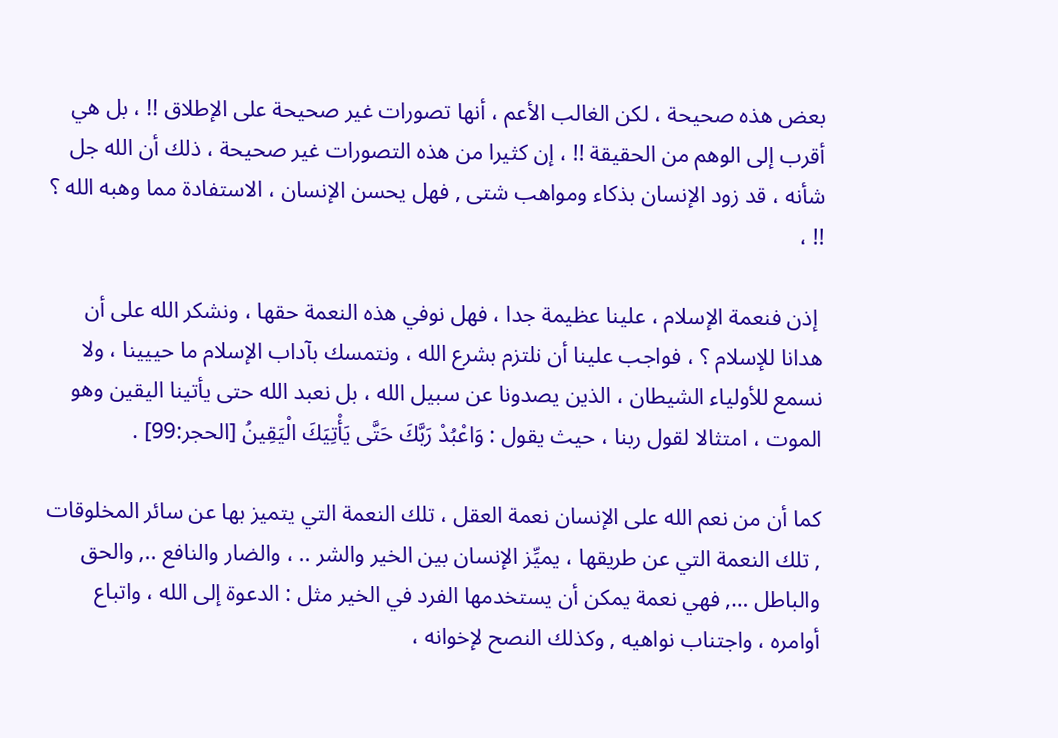بعض هذه صحيحة ، لكن الغالب الأعم ، أنها تصورات غير صحيحة على الإطلاق !! ، بل هي أقرب إلى الوهم من الحقيقة !! ، إن كثيرا من هذه التصورات غير صحيحة ، ذلك أن الله جل شأنه ، قد زود الإنسان بذكاء ومواهب شتى , فهل يحسن الإنسان ، الاستفادة مما وهبه الله ؟ !! ،

 إذن فنعمة الإسلام ، علينا عظيمة جدا ، فهل نوفي هذه النعمة حقها ، ونشكر الله على أن هدانا للإسلام ؟ ، فواجب علينا أن نلتزم بشرع الله ، ونتمسك بآداب الإسلام ما حييينا ، ولا نسمع للأولياء الشيطان ، الذين يصدونا عن سبيل الله ، بل نعبد الله حتى يأتينا اليقين وهو الموت ، امتثالا لقول ربنا ، حيث يقول : وَاعْبُدْ رَبَّكَ حَتَّى يَأْتِيَكَ الْيَقِينُ [الحجر:99] .

كما أن من نعم الله على الإنسان نعمة العقل ، تلك النعمة التي يتميز بها عن سائر المخلوقات , تلك النعمة التي عن طريقها ، يميِّز الإنسان بين الخير والشر .. ، والضار والنافع .., والحق والباطل …, فهي نعمة يمكن أن يستخدمها الفرد في الخير مثل : الدعوة إلى الله ، واتباع أوامره ، واجتناب نواهيه , وكذلك النصح لإخوانه ،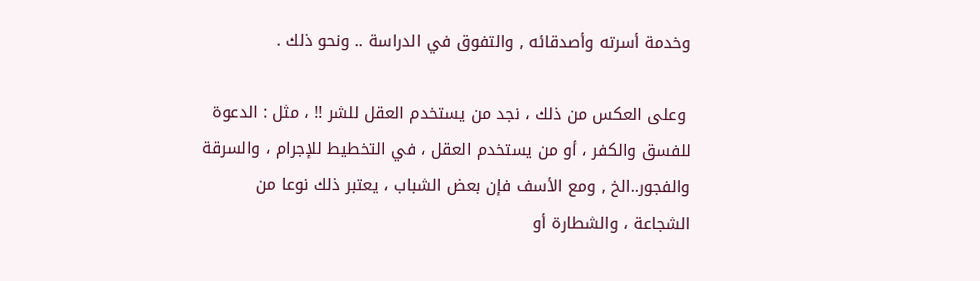وخدمة أسرته وأصدقائه , والتفوق في الدراسة .. ونحو ذلك .

 وعلى العكس من ذلك ، نجد من يستخدم العقل للشر !! ، مثل : الدعوة للفسق والكفر ، أو من يستخدم العقل ، في التخطيط للإجرام ، والسرقة والفجور..الخ , ومع الأسف فإن بعض الشباب ، يعتبر ذلك نوعا من الشجاعة ، والشطارة أو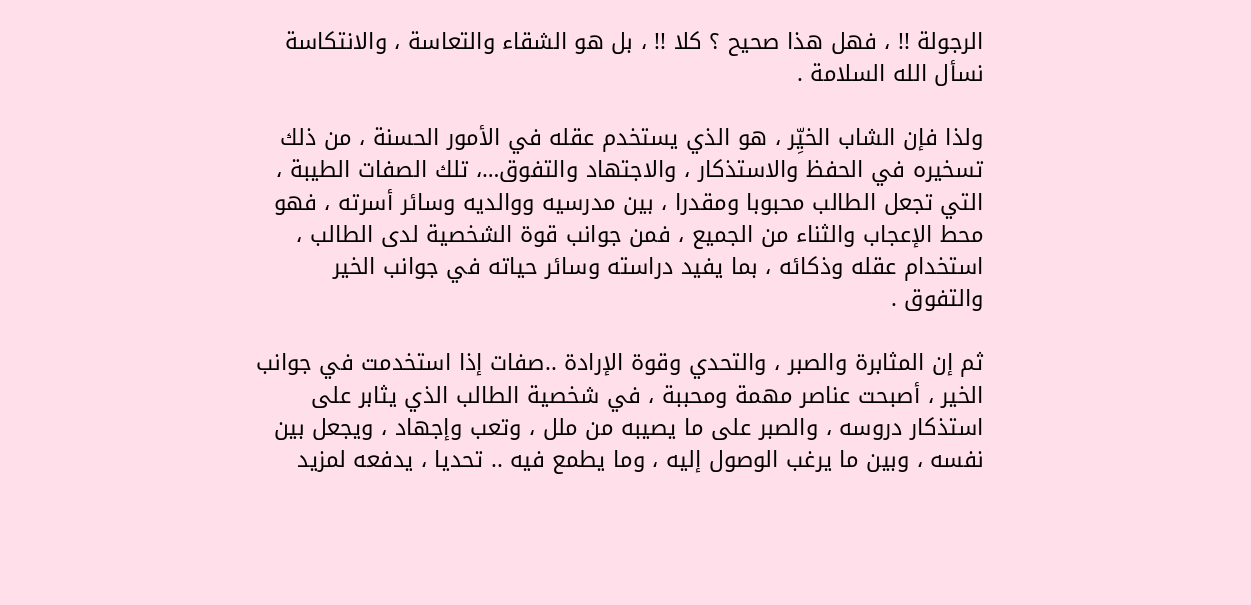الرجولة !! ، فهل هذا صحيح ؟ كلا !! ، بل هو الشقاء والتعاسة ، والانتكاسة نسأل الله السلامة .

ولذا فإن الشاب الخيِّر ، هو الذي يستخدم عقله في الأمور الحسنة ، من ذلك تسخيره في الحفظ والاستذكار ، والاجتهاد والتفوق…، تلك الصفات الطيبة ، التي تجعل الطالب محبوبا ومقدرا ، بين مدرسيه ووالديه وسائر أسرته ، فهو محط الإعجاب والثناء من الجميع ، فمن جوانب قوة الشخصية لدى الطالب ، استخدام عقله وذكائه ، بما يفيد دراسته وسائر حياته في جوانب الخير والتفوق .

ثم إن المثابرة والصبر ، والتحدي وقوة الإرادة ..صفات إذا استخدمت في جوانب الخير ، أصبحت عناصر مهمة ومحببة ، في شخصية الطالب الذي يثابر على استذكار دروسه ، والصبر على ما يصيبه من ملل ، وتعب وإجهاد ، ويجعل بين نفسه ، وبين ما يرغب الوصول إليه ، وما يطمع فيه .. تحديا ، يدفعه لمزيد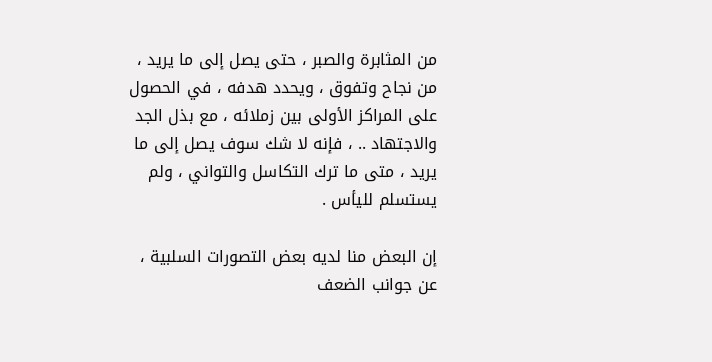من المثابرة والصبر ، حتى يصل إلى ما يريد ، من نجاح وتفوق ، ويحدد هدفه ، في الحصول على المراكز الأولى بين زملائه ، مع بذل الجد والاجتهاد .. ، فإنه لا شك سوف يصل إلى ما يريد ، متى ما ترك التكاسل والتواني ، ولم يستسلم لليأس .

إن البعض منا لديه بعض التصورات السلبية ، عن جوانب الضعف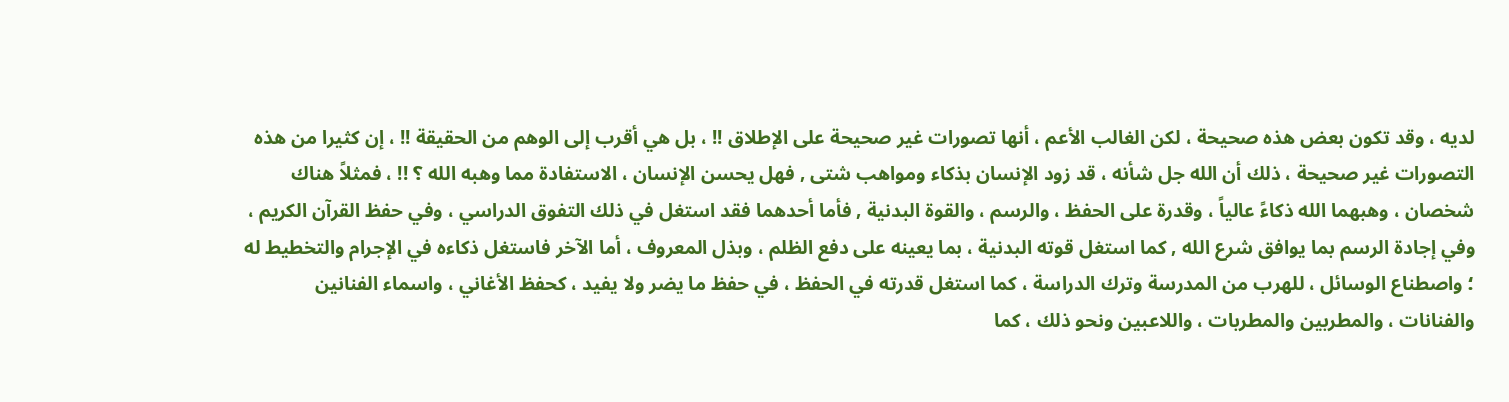لديه ، وقد تكون بعض هذه صحيحة ، لكن الغالب الأعم ، أنها تصورات غير صحيحة على الإطلاق !! ، بل هي أقرب إلى الوهم من الحقيقة !! ، إن كثيرا من هذه التصورات غير صحيحة ، ذلك أن الله جل شأنه ، قد زود الإنسان بذكاء ومواهب شتى , فهل يحسن الإنسان ، الاستفادة مما وهبه الله ؟ !! ، فمثلاً هناك شخصان ، وهبهما الله ذكاءً عالياً ، وقدرة على الحفظ ، والرسم ، والقوة البدنية , فأما أحدهما فقد استغل في ذلك التفوق الدراسي ، وفي حفظ القرآن الكريم ، وفي إجادة الرسم بما يوافق شرع الله , كما استغل قوته البدنية ، بما يعينه على دفع الظلم ، وبذل المعروف ، أما الآخر فاستغل ذكاءه في الإجرام والتخطيط له ؛ واصطناع الوسائل ، للهرب من المدرسة وترك الدراسة ، كما استغل قدرته في الحفظ ، في حفظ ما يضر ولا يفيد ، كحفظ الأغاني ، واسماء الفنانين والفنانات ، والمطربين والمطربات ، واللاعبين ونحو ذلك ، كما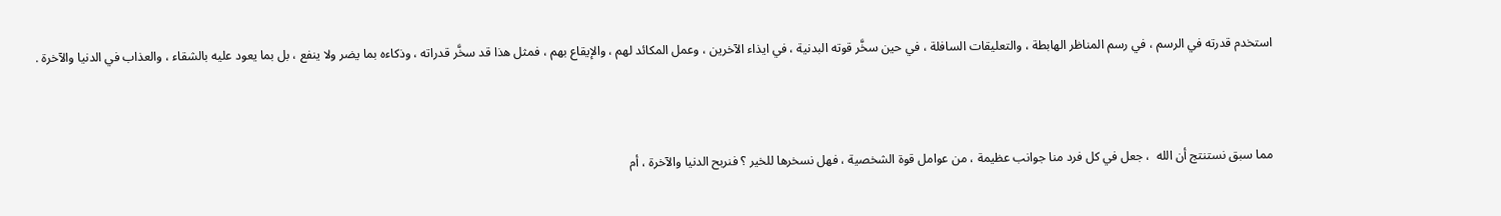استخدم قدرته في الرسم ، في رسم المناظر الهابطة ، والتعليقات السافلة ، في حين سخَّر قوته البدنية ، في ايذاء الآخرين ، وعمل المكائد لهم ، والإيقاع بهم ، فمثل هذا قد سخَّر قدراته ، وذكاءه بما يضر ولا ينفع ، بل بما يعود عليه بالشقاء ، والعذاب في الدنيا والآخرة .



مما سبق نستنتج أن الله  ، جعل في كل فرد منا جوانب عظيمة ، من عوامل قوة الشخصية ، فهل نسخرها للخير ؟ فنربح الدنيا والآخرة ، أم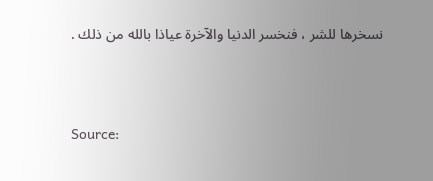نسخرها للشر ، فنخسر الدنيا والآخرة عياذا بالله من ذلك .



Source: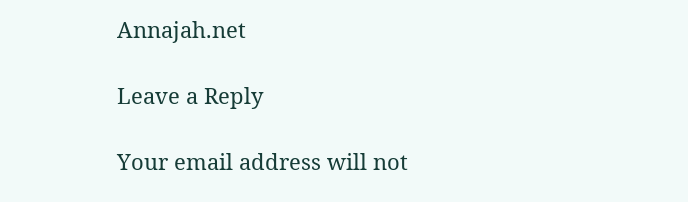Annajah.net

Leave a Reply

Your email address will not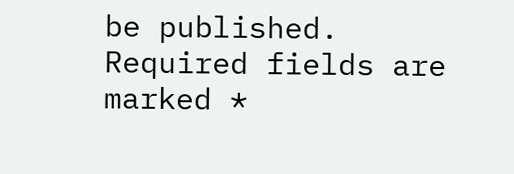be published. Required fields are marked *